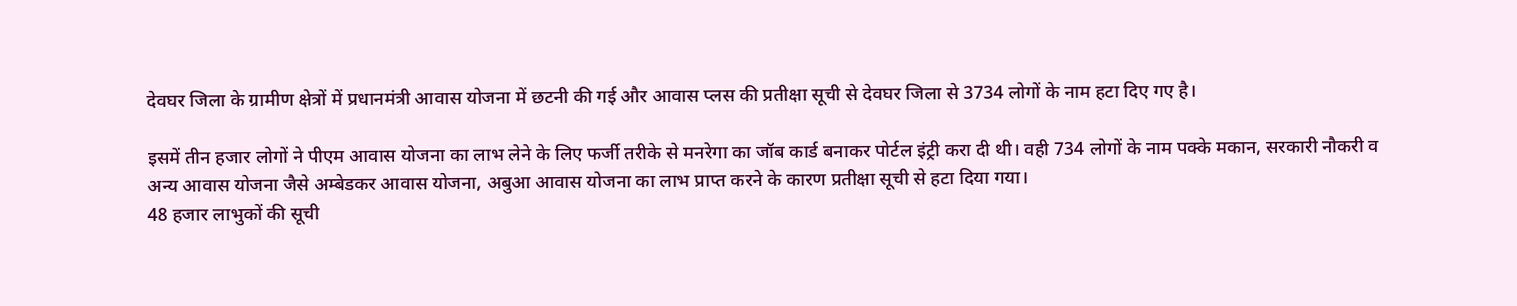देवघर जिला के ग्रामीण क्षेत्रों में प्रधानमंत्री आवास योजना में छटनी की गई और आवास प्लस की प्रतीक्षा सूची से देवघर जिला से 3734 लोगों के नाम हटा दिए गए है।

इसमें तीन हजार लोगों ने पीएम आवास योजना का लाभ लेने के लिए फर्जी तरीके से मनरेगा का जॉब कार्ड बनाकर पोर्टल इंट्री करा दी थी। वही 734 लोगों के नाम पक्के मकान, सरकारी नौकरी व अन्य आवास योजना जैसे अम्बेडकर आवास योजना, अबुआ आवास योजना का लाभ प्राप्त करने के कारण प्रतीक्षा सूची से हटा दिया गया।
48 हजार लाभुकों की सूची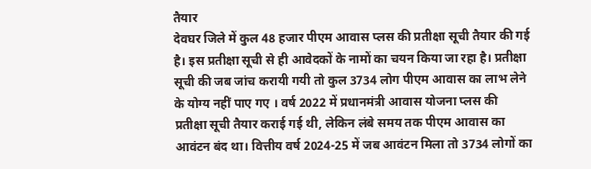तैयार
देवघर जिले में कुल 48 हजार पीएम आवास प्लस की प्रतीक्षा सूची तैयार की गई है। इस प्रतीक्षा सूची से ही आवेदकों के नामों का चयन किया जा रहा है। प्रतीक्षा सूची की जब जांच करायी गयी तो कुल 3734 लोग पीएम आवास का लाभ लेने के योग्य नहीं पाए गए । वर्ष 2022 में प्रधानमंत्री आवास योजना प्लस की प्रतीक्षा सूची तैयार कराई गई थी, लेकिन लंबे समय तक पीएम आवास का आवंटन बंद था। वित्तीय वर्ष 2024-25 में जब आवंटन मिला तो 3734 लोगों का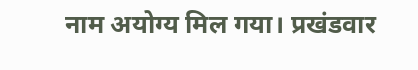नाम अयोग्य मिल गया। प्रखंडवार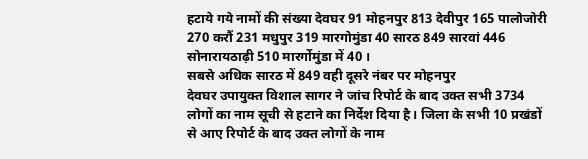हटाये गये नामों की संख्या देवघर 91 मोहनपुर 813 देवीपुर 165 पालोजोरी 270 करौं 231 मधुपुर 319 मारगोमुंडा 40 सारठ 849 सारवां 446 सोनारायठाढ़ी 510 मारर्गोमुंडा में 40 ।
सबसे अधिक सारठ में 849 वही दूसरे नंबर पर मोहनपुर
देवघर उपायुक्त विशाल सागर ने जांच रिपोर्ट के बाद उक्त सभी 3734 लोगों का नाम सूची से हटाने का निर्देश दिया है। जिला के सभी 10 प्रखंडों से आए रिपोर्ट के बाद उक्त लोगों के नाम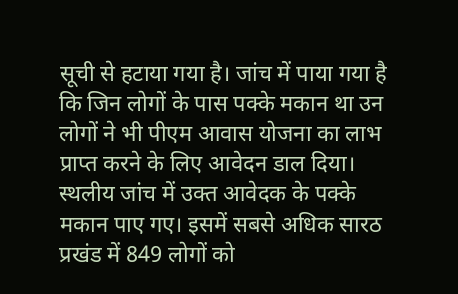सूची से हटाया गया है। जांच में पाया गया है कि जिन लोगों के पास पक्के मकान था उन लोगों ने भी पीएम आवास योजना का लाभ प्राप्त करने के लिए आवेदन डाल दिया। स्थलीय जांच में उक्त आवेदक के पक्के मकान पाए गए। इसमें सबसे अधिक सारठ प्रखंड में 849 लोगों को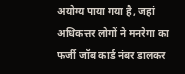अयोग्य पाया गया है, जहां अधिकत्तर लोगों ने मनरेगा का फर्जी जॉब कार्ड नंबर डालकर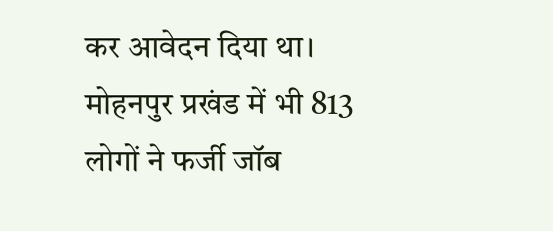कर आवेदन दिया था। मोहनपुर प्रखंड में भी 813 लोगों ने फर्जी जॉब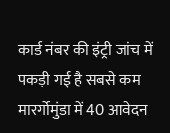कार्ड नंबर की इंट्री जांच में पकड़ी गई है सबसे कम मारर्गोमुंडा में 40 आवेदन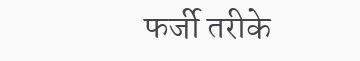फर्जी तरीके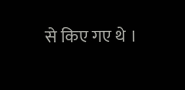से किए गए थे ।